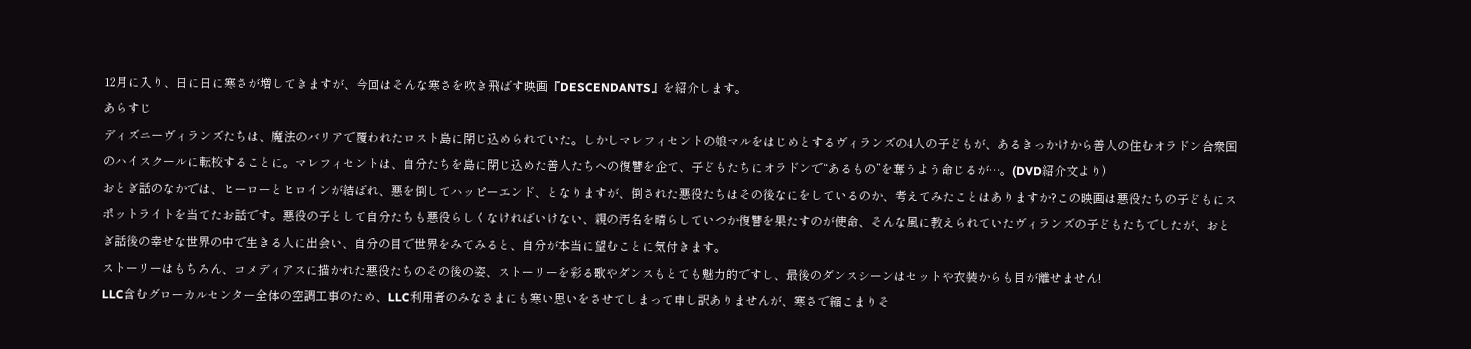12月に入り、日に日に寒さが増してきますが、今回はそんな寒さを吹き飛ばす映画『DESCENDANTS』を紹介します。
あらすじ
ディズニーヴィランズたちは、魔法のバリアで覆われたロスト島に閉じ込められていた。しかしマレフィセントの娘マルをはじめとするヴィランズの4人の子どもが、あるきっかけから善人の住むオラドン合衆国のハイスクールに転校することに。マレフィセントは、自分たちを島に閉じ込めた善人たちへの復讐を企て、子どもたちにオラドンで“あるもの”を奪うよう命じるが…。(DVD紹介文より)
おとぎ話のなかでは、ヒーローとヒロインが結ばれ、悪を倒してハッピーエンド、となりますが、倒された悪役たちはその後なにをしているのか、考えてみたことはありますか?この映画は悪役たちの子どもにスポットライトを当てたお話です。悪役の子として自分たちも悪役らしくなければいけない、親の汚名を晴らしていつか復讐を果たすのが使命、そんな風に教えられていたヴィランズの子どもたちでしたが、おとぎ話後の幸せな世界の中で生きる人に出会い、自分の目で世界をみてみると、自分が本当に望むことに気付きます。
ストーリーはもちろん、コメディアスに描かれた悪役たちのその後の姿、ストーリーを彩る歌やダンスもとても魅力的ですし、最後のダンスシーンはセットや衣装からも目が離せません!
LLC含むグローカルセンター全体の空調工事のため、LLC利用者のみなさまにも寒い思いをさせてしまって申し訳ありませんが、寒さで縮こまりそ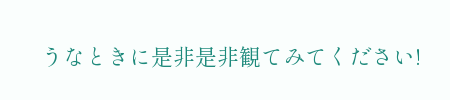うなときに是非是非観てみてください!